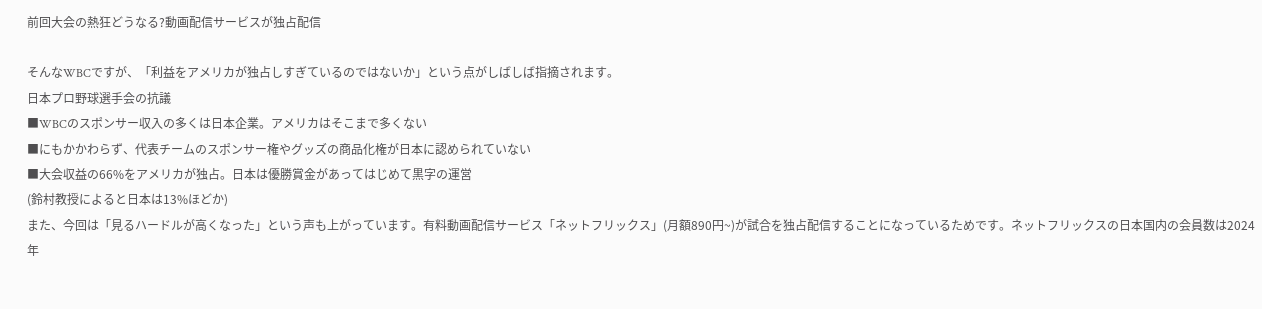前回大会の熱狂どうなる?動画配信サービスが独占配信

そんなWBCですが、「利益をアメリカが独占しすぎているのではないか」という点がしばしば指摘されます。
日本プロ野球選手会の抗議
■WBCのスポンサー収入の多くは日本企業。アメリカはそこまで多くない
■にもかかわらず、代表チームのスポンサー権やグッズの商品化権が日本に認められていない
■大会収益の66%をアメリカが独占。日本は優勝賞金があってはじめて黒字の運営
(鈴村教授によると日本は13%ほどか)
また、今回は「見るハードルが高くなった」という声も上がっています。有料動画配信サービス「ネットフリックス」(月額890円~)が試合を独占配信することになっているためです。ネットフリックスの日本国内の会員数は2024年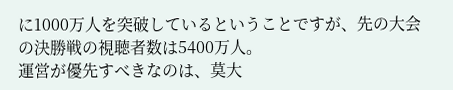に1000万人を突破しているということですが、先の大会の決勝戦の視聴者数は5400万人。
運営が優先すべきなのは、莫大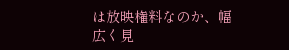は放映権料なのか、幅広く見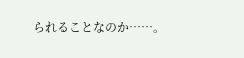られることなのか……。